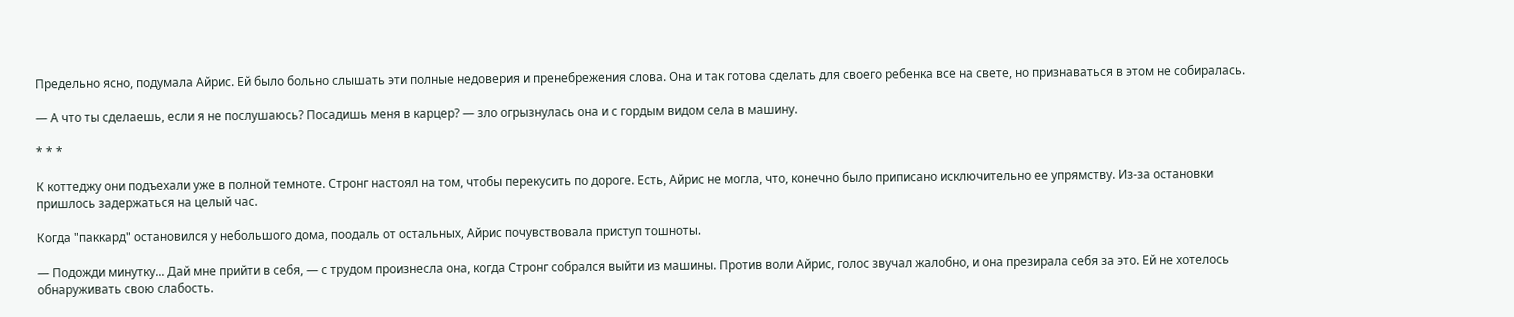Предельно ясно, подумала Айрис. Ей было больно слышать эти полные недоверия и пренебрежения слова. Она и так готова сделать для своего ребенка все на свете, но признаваться в этом не собиралась.

— А что ты сделаешь, если я не послушаюсь? Посадишь меня в карцер? — зло огрызнулась она и с гордым видом села в машину.

* * *

К коттеджу они подъехали уже в полной темноте. Стронг настоял на том, чтобы перекусить по дороге. Есть, Айрис не могла, что, конечно было приписано исключительно ее упрямству. Из-за остановки пришлось задержаться на целый час.

Когда "паккард" остановился у небольшого дома, поодаль от остальных, Айрис почувствовала приступ тошноты.

— Подожди минутку... Дай мне прийти в себя, — с трудом произнесла она, когда Стронг собрался выйти из машины. Против воли Айрис, голос звучал жалобно, и она презирала себя за это. Ей не хотелось обнаруживать свою слабость.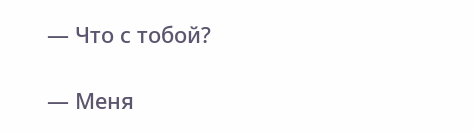— Что с тобой?

— Меня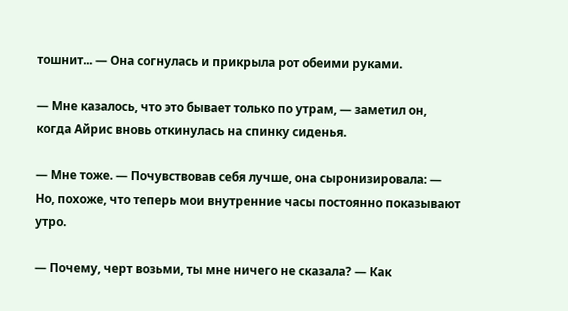тошнит... — Она согнулась и прикрыла рот обеими руками.

— Мне казалось, что это бывает только по утрам, — заметил он, когда Айрис вновь откинулась на спинку сиденья.

— Мне тоже. — Почувствовав себя лучше, она сыронизировала: — Но, похоже, что теперь мои внутренние часы постоянно показывают утро.

— Почему, черт возьми, ты мне ничего не сказала? — Как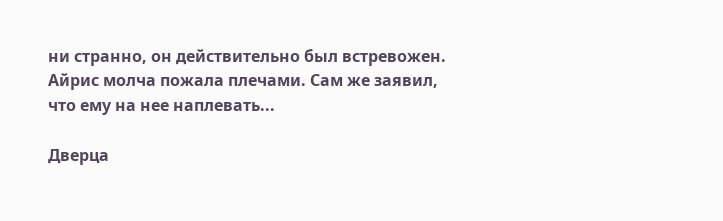ни странно, он действительно был встревожен. Айрис молча пожала плечами. Сам же заявил, что ему на нее наплевать...

Дверца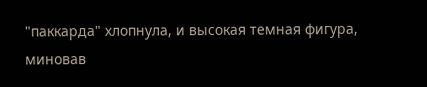"паккарда" хлопнула, и высокая темная фигура, миновав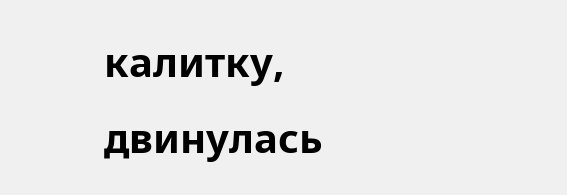калитку, двинулась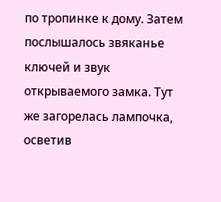по тропинке к дому. Затем послышалось звяканье ключей и звук открываемого замка. Тут же загорелась лампочка, осветив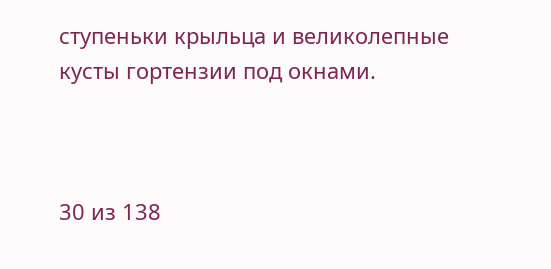ступеньки крыльца и великолепные кусты гортензии под окнами.



30 из 138